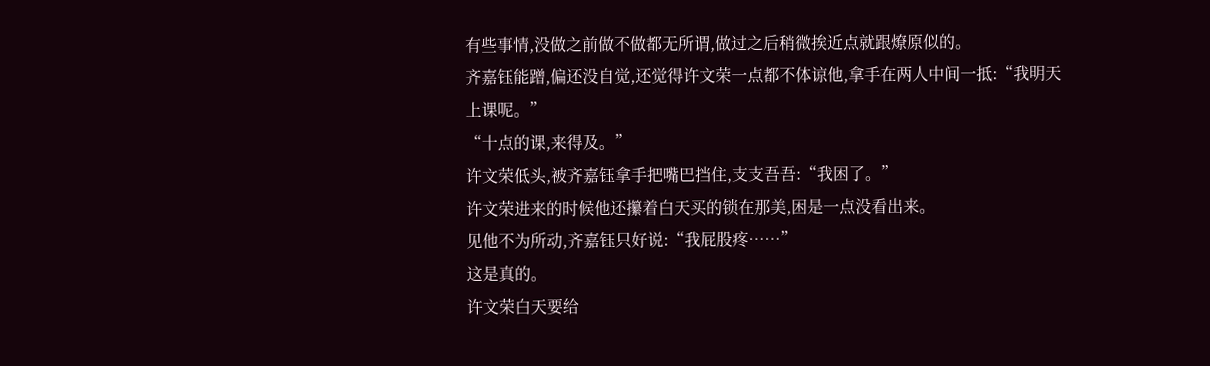有些事情,没做之前做不做都无所谓,做过之后稍微挨近点就跟燎原似的。
齐嘉钰能蹭,偏还没自觉,还觉得许文荣一点都不体谅他,拿手在两人中间一抵:“我明天上课呢。”
“十点的课,来得及。”
许文荣低头,被齐嘉钰拿手把嘴巴挡住,支支吾吾:“我困了。”
许文荣进来的时候他还攥着白天买的锁在那美,困是一点没看出来。
见他不为所动,齐嘉钰只好说:“我屁股疼……”
这是真的。
许文荣白天要给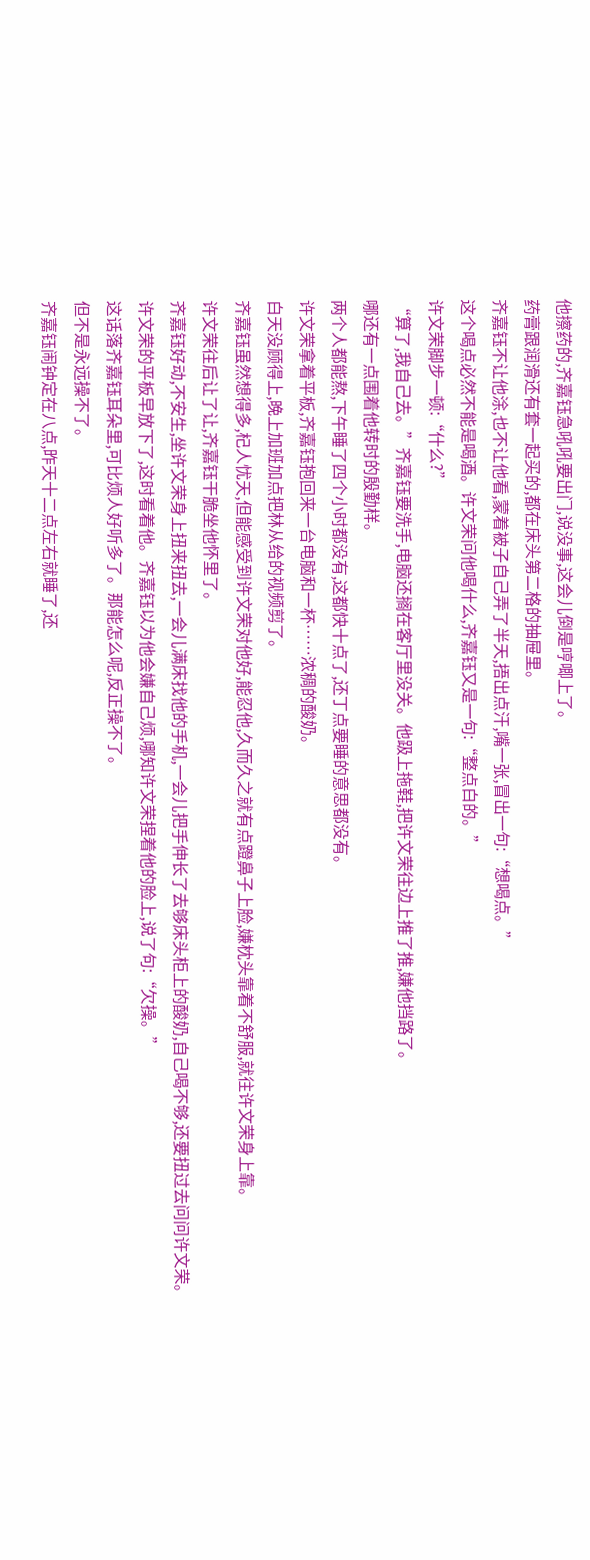他擦药的,齐嘉钰急吼吼要出门,说没事,这会儿倒是哼唧上了。
药膏跟润滑还有套一起买的,都在床头第二格的抽屉里。
齐嘉钰不让他涂,也不让他看,蒙着被子自己弄了半天,捂出点汗,嘴一张,冒出一句:“想喝点。”
这个喝点必然不能是喝酒。许文荣问他喝什么,齐嘉钰又是一句:“整点白的。”
许文荣脚步一顿:“什么?”
“算了,我自己去。”齐嘉钰要洗手,电脑还搁在客厅里没关。他趿上拖鞋,把许文荣往边上推了推,嫌他挡路了。
哪还有一点围着他转时的殷勤样。
两个人都能熬,下午睡了四个小时都没有,这都快十点了,还丁点要睡的意思都没有。
许文荣拿着平板,齐嘉钰抱回来一台电脑和一杯……浓稠的酸奶。
白天没顾得上,晚上加班加点把林从给的视频剪了。
齐嘉钰虽然想得多,杞人忧天,但能感受到许文荣对他好,能忍他,久而久之就有点蹬鼻子上脸,嫌枕头靠着不舒服,就往许文荣身上靠。
许文荣往后让了让,齐嘉钰干脆坐他怀里了。
齐嘉钰好动,不安生,坐许文荣身上扭来扭去,一会儿满床找他的手机,一会儿把手伸长了去够床头柜上的酸奶,自己喝不够,还要扭过去问问许文荣。
许文荣的平板早放下了,这时看着他。齐嘉钰以为他会嫌自己烦,哪知许文荣捏着他的脸上,说了句:“欠操。”
这话落齐嘉钰耳朵里,可比烦人好听多了。那能怎么呢,反正操不了。
但不是永远操不了。
齐嘉钰闹钟定在八点,昨天十二点左右就睡了,还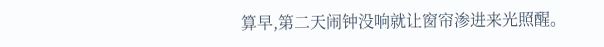算早,第二天闹钟没响就让窗帘渗进来光照醒。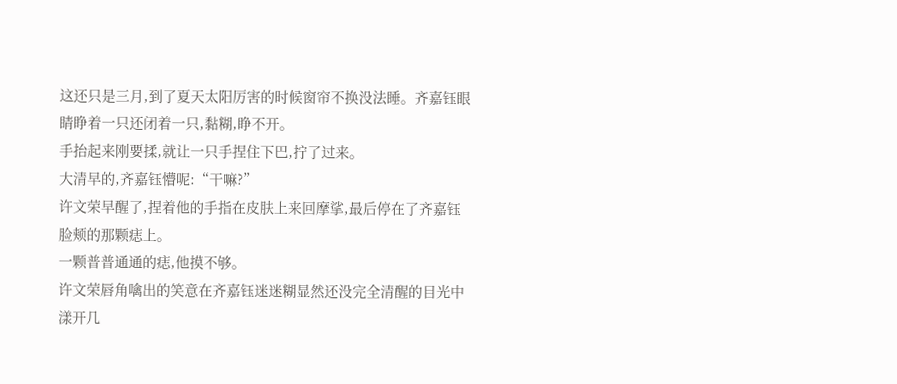这还只是三月,到了夏天太阳厉害的时候窗帘不换没法睡。齐嘉钰眼睛睁着一只还闭着一只,黏糊,睁不开。
手抬起来刚要揉,就让一只手捏住下巴,拧了过来。
大清早的,齐嘉钰懵呢:“干嘛?”
许文荣早醒了,捏着他的手指在皮肤上来回摩挲,最后停在了齐嘉钰脸颊的那颗痣上。
一颗普普通通的痣,他摸不够。
许文荣唇角噙出的笑意在齐嘉钰迷迷糊显然还没完全清醒的目光中漾开几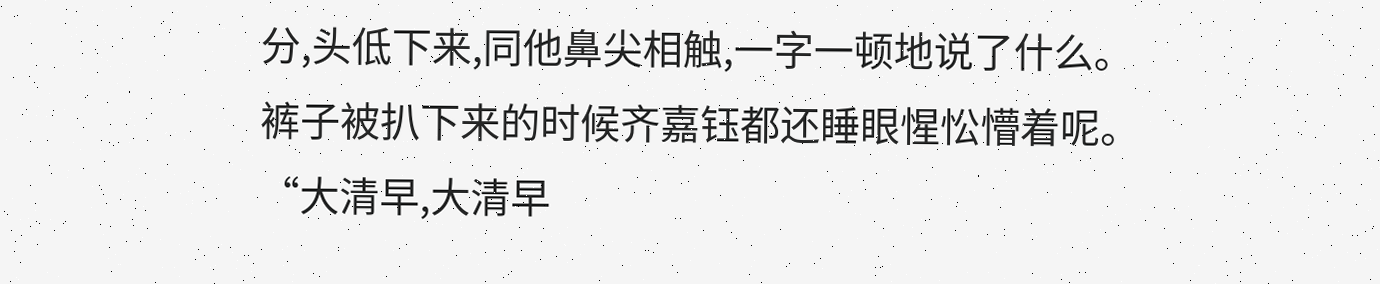分,头低下来,同他鼻尖相触,一字一顿地说了什么。
裤子被扒下来的时候齐嘉钰都还睡眼惺忪懵着呢。
“大清早,大清早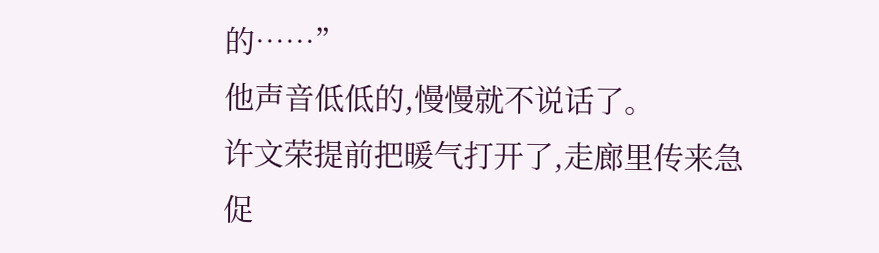的……”
他声音低低的,慢慢就不说话了。
许文荣提前把暖气打开了,走廊里传来急促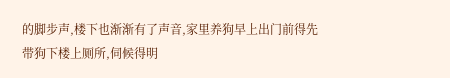的脚步声,楼下也渐渐有了声音,家里养狗早上出门前得先带狗下楼上厕所,伺候得明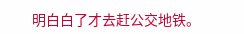明白白了才去赶公交地铁。